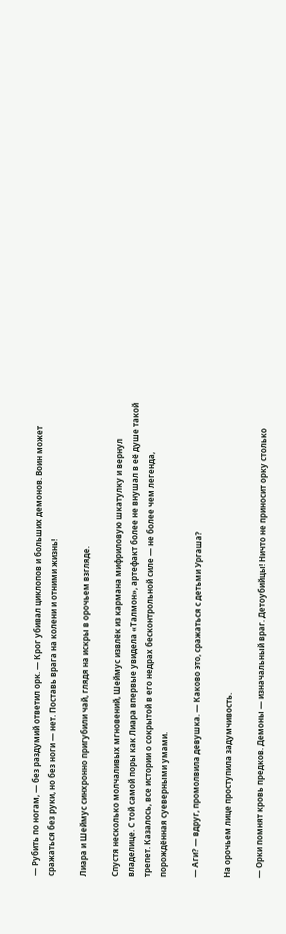— Рубить по ногам, — без раздумий ответил орк. — Крог убивал циклопов и больших демонов. Воин может сражаться без руки, но без ноги — нет. Поставь врага на колени и отними жизнь!

Лиара и Шеймус синхронно пригубили чай, глядя на искры в орочьем взгляде.

Спустя несколько молчаливых мгновений, Шеймус извлёк из кармана мифриловую шкатулку и вернул владелице. С той самой поры как Лиара впервые увидела «Талмон», артефакт более не внушал в её душе такой трепет. Казалось, все истории о сокрытой в его недрах бесконтрольной силе — не более чем легенда, порождённая суеверными умами.

— Аги? — вдруг, промолвила девушка. — Каково это, сражаться с детьми Ургаша?

На орочьем лице проступила задумчивость.

— Орки помнят кровь предков. Демоны — изначальный враг. Детоубийцы! Ничто не приносит орку столько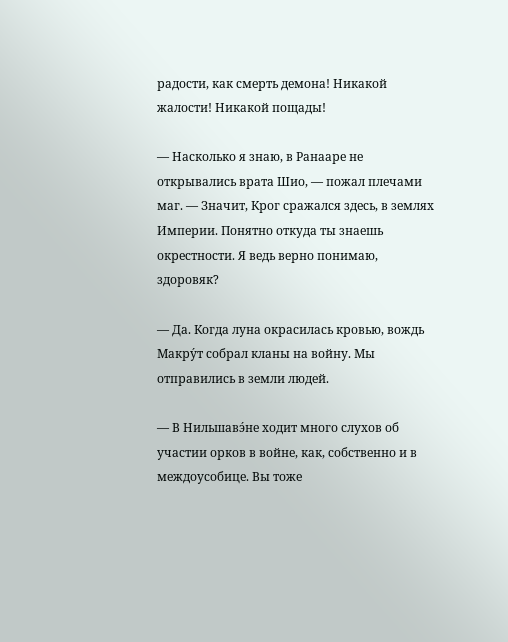радости, как смерть демона! Никакой жалости! Никакой пощады!

— Насколько я знаю, в Ранааре не открывались врата Шио, — пожал плечами маг. — Значит, Крог сражался здесь, в землях Империи. Понятно откуда ты знаешь окрестности. Я ведь верно понимаю, здоровяк?

— Да. Когда луна окрасилась кровью, вождь Макру́т собрал кланы на войну. Мы отправились в земли людей.

— В Нильшавэ́не ходит много слухов об участии орков в войне, как, собственно и в междоусобице. Вы тоже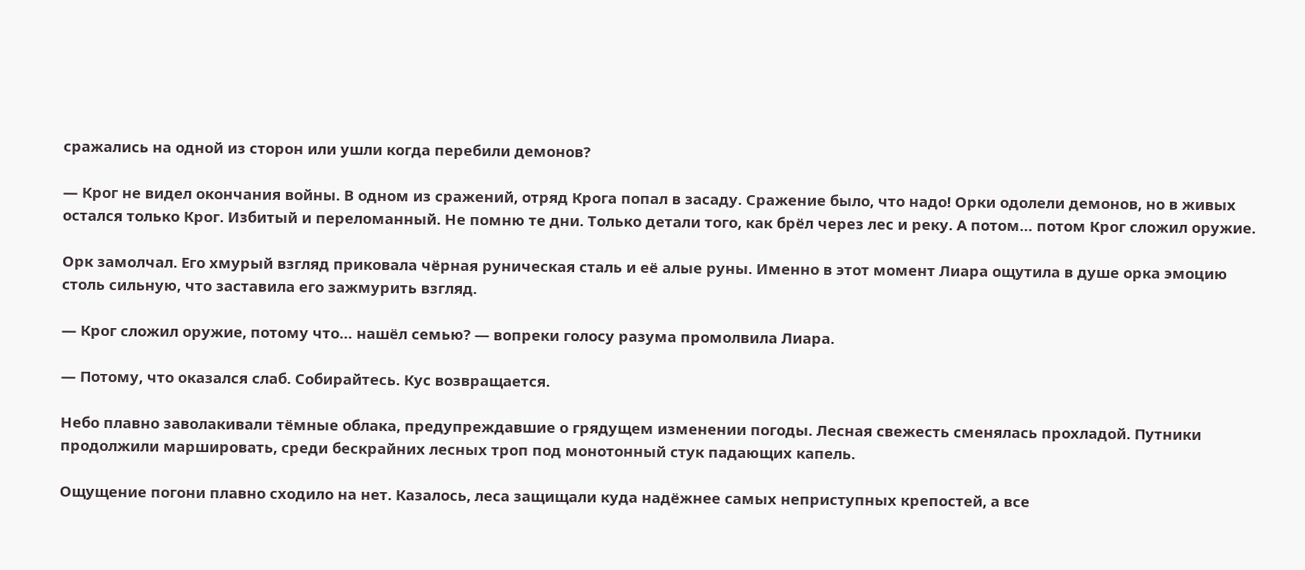сражались на одной из сторон или ушли когда перебили демонов?

— Крог не видел окончания войны. В одном из сражений, отряд Крога попал в засаду. Сражение было, что надо! Орки одолели демонов, но в живых остался только Крог. Избитый и переломанный. Не помню те дни. Только детали того, как брёл через лес и реку. А потом… потом Крог сложил оружие.

Орк замолчал. Его хмурый взгляд приковала чёрная руническая сталь и её алые руны. Именно в этот момент Лиара ощутила в душе орка эмоцию столь сильную, что заставила его зажмурить взгляд.

— Крог сложил оружие, потому что… нашёл семью? — вопреки голосу разума промолвила Лиара.

— Потому, что оказался слаб. Собирайтесь. Кус возвращается.

Небо плавно заволакивали тёмные облака, предупреждавшие о грядущем изменении погоды. Лесная свежесть сменялась прохладой. Путники продолжили маршировать, среди бескрайних лесных троп под монотонный стук падающих капель.

Ощущение погони плавно сходило на нет. Казалось, леса защищали куда надёжнее самых неприступных крепостей, а все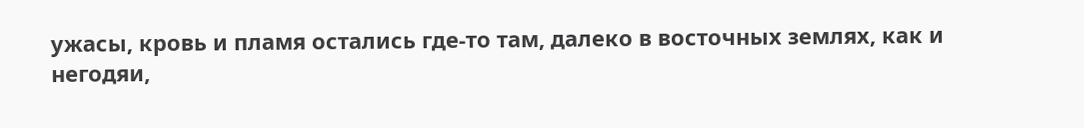ужасы, кровь и пламя остались где-то там, далеко в восточных землях, как и негодяи,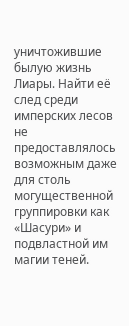уничтожившие былую жизнь Лиары. Найти её след среди имперских лесов не предоставлялось возможным даже для столь могущественной группировки как «Шасури» и подвластной им магии теней.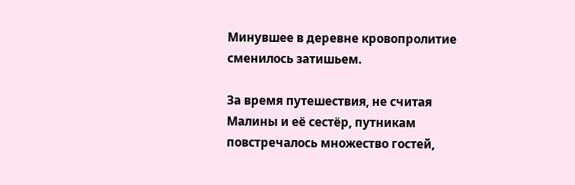Минувшее в деревне кровопролитие сменилось затишьем.

За время путешествия, не считая Малины и её сестёр, путникам повстречалось множество гостей,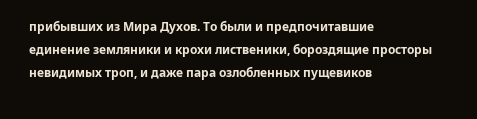прибывших из Мира Духов. То были и предпочитавшие единение земляники и крохи лиственики, бороздящие просторы невидимых троп, и даже пара озлобленных пущевиков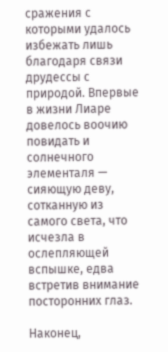сражения с которыми удалось избежать лишь благодаря связи друдессы с природой. Впервые в жизни Лиаре довелось воочию повидать и солнечного элементаля — сияющую деву, сотканную из самого света, что исчезла в ослепляющей вспышке, едва встретив внимание посторонних глаз.

Наконец,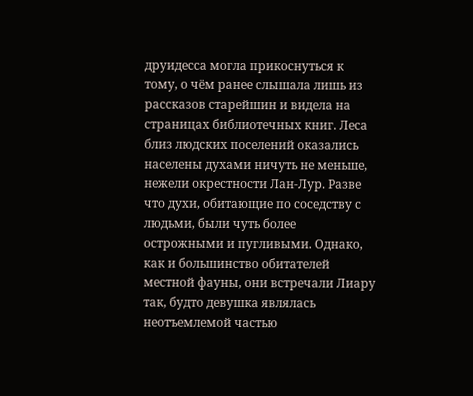друидесса могла прикоснуться к тому, о чём ранее слышала лишь из рассказов старейшин и видела на страницах библиотечных книг. Леса близ людских поселений оказались населены духами ничуть не меньше, нежели окрестности Лан-Лур. Разве что духи, обитающие по соседству с людьми, были чуть более острожными и пугливыми. Однако, как и большинство обитателей местной фауны, они встречали Лиару так, будто девушка являлась неотъемлемой частью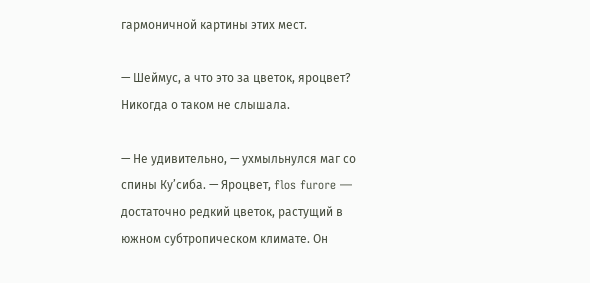гармоничной картины этих мест.

— Шеймус, а что это за цветок, яроцвет? Никогда о таком не слышала.

— Не удивительно, — ухмыльнулся маг со спины Ку’сиба. — Яроцвет, flos furore — достаточно редкий цветок, растущий в южном субтропическом климате. Он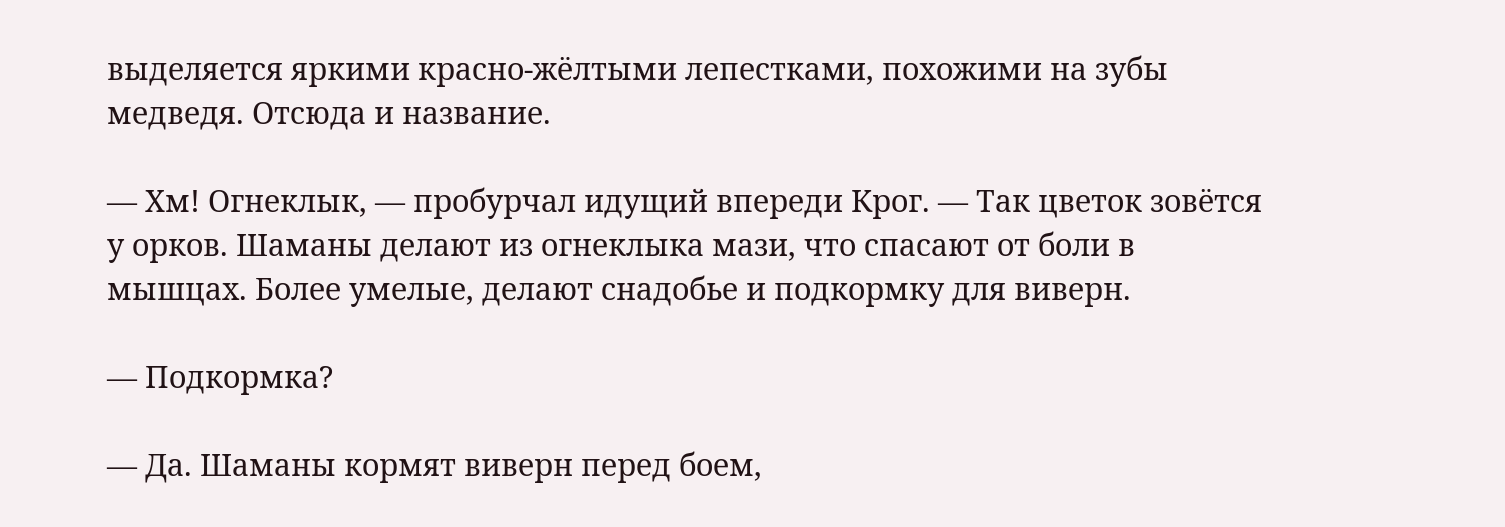выделяется яркими красно-жёлтыми лепестками, похожими на зубы медведя. Отсюда и название.

— Хм! Огнеклык, — пробурчал идущий впереди Крог. — Так цветок зовётся у орков. Шаманы делают из огнеклыка мази, что спасают от боли в мышцах. Более умелые, делают снадобье и подкормку для виверн.

— Подкормка?

— Да. Шаманы кормят виверн перед боем,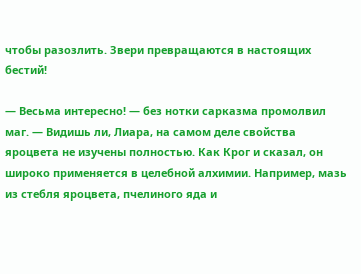чтобы разозлить. Звери превращаются в настоящих бестий!

— Весьма интересно! — без нотки сарказма промолвил маг. — Видишь ли, Лиара, на самом деле свойства яроцвета не изучены полностью. Как Крог и сказал, он широко применяется в целебной алхимии. Например, мазь из стебля яроцвета, пчелиного яда и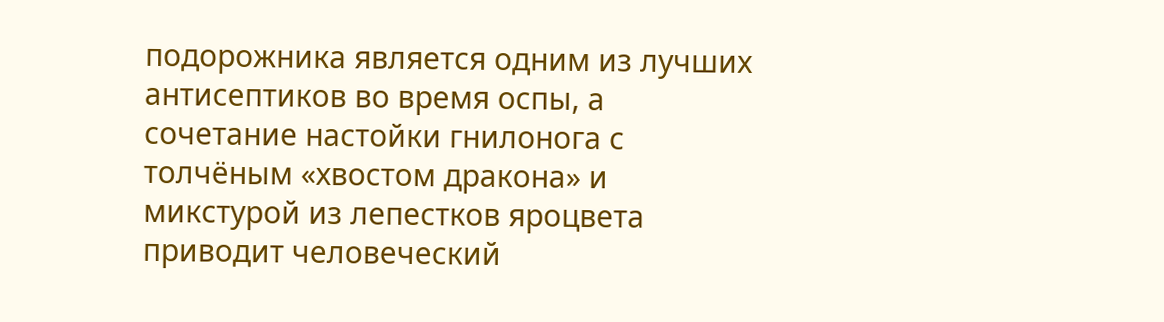подорожника является одним из лучших антисептиков во время оспы, а сочетание настойки гнилонога с толчёным «хвостом дракона» и микстурой из лепестков яроцвета приводит человеческий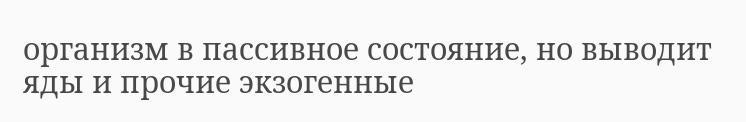организм в пассивное состояние, но выводит яды и прочие экзогенные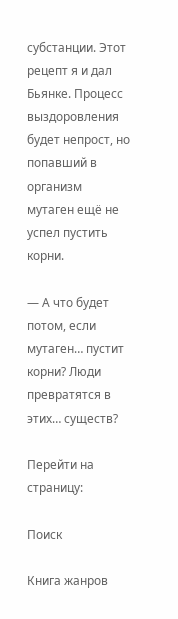субстанции. Этот рецепт я и дал Бьянке. Процесс выздоровления будет непрост, но попавший в организм мутаген ещё не успел пустить корни.

— А что будет потом, если мутаген… пустит корни? Люди превратятся в этих… существ?

Перейти на страницу:

Поиск

Книга жанров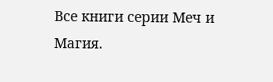Все книги серии Меч и Магия.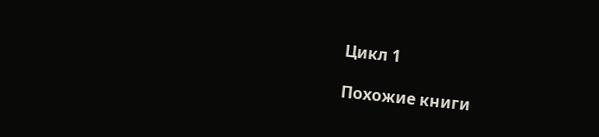Цикл 1

Похожие книги